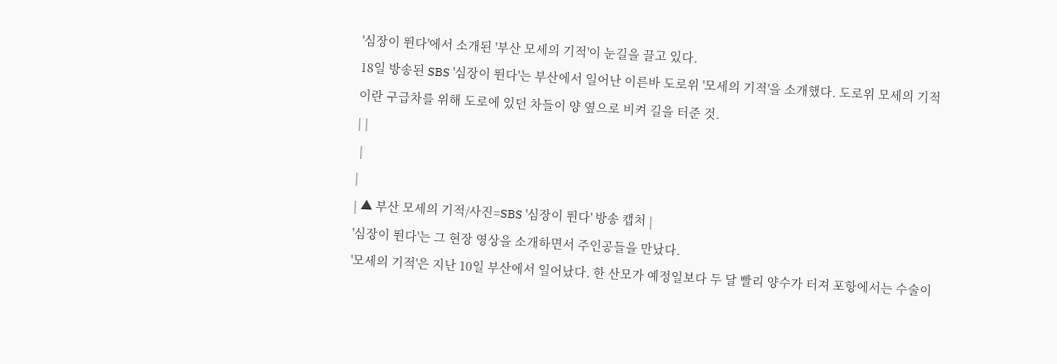'심장이 뛴다'에서 소개된 '부산 모세의 기적'이 눈길을 끌고 있다.
18일 방송된 SBS '심장이 뛴다'는 부산에서 일어난 이른바 도로위 '모세의 기적'을 소개했다. 도로위 모세의 기적이란 구급차를 위해 도로에 있던 차들이 양 옆으로 비켜 길을 터준 것.
| |
 |
|
| ▲ 부산 모세의 기적/사진=SBS '심장이 뛴다' 방송 캡처 |
'심장이 뛴다'는 그 현장 영상을 소개하면서 주인공들을 만났다.
'모세의 기적'은 지난 10일 부산에서 일어났다. 한 산모가 예정일보다 두 달 빨리 양수가 터져 포항에서는 수술이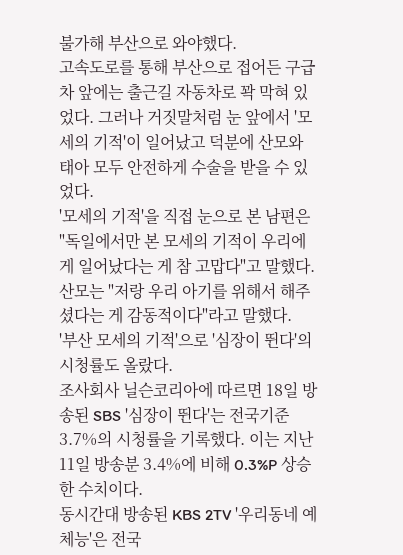불가해 부산으로 와야했다.
고속도로를 통해 부산으로 접어든 구급차 앞에는 출근길 자동차로 꽉 막혀 있었다. 그러나 거짓말처럼 눈 앞에서 '모세의 기적'이 일어났고 덕분에 산모와 태아 모두 안전하게 수술을 받을 수 있었다.
'모세의 기적'을 직접 눈으로 본 남편은 "독일에서만 본 모세의 기적이 우리에게 일어났다는 게 참 고맙다"고 말했다. 산모는 "저랑 우리 아기를 위해서 해주셨다는 게 감동적이다"라고 말했다.
'부산 모세의 기적'으로 '심장이 뛴다'의 시청률도 올랐다.
조사회사 닐슨코리아에 따르면 18일 방송된 SBS '심장이 뛴다'는 전국기준 3.7%의 시청률을 기록했다. 이는 지난 11일 방송분 3.4%에 비해 0.3%P 상승한 수치이다.
동시간대 방송된 KBS 2TV '우리동네 예체능'은 전국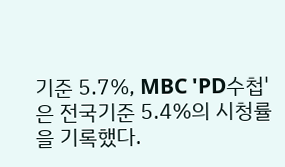기준 5.7%, MBC 'PD수첩'은 전국기준 5.4%의 시청률을 기록했다.